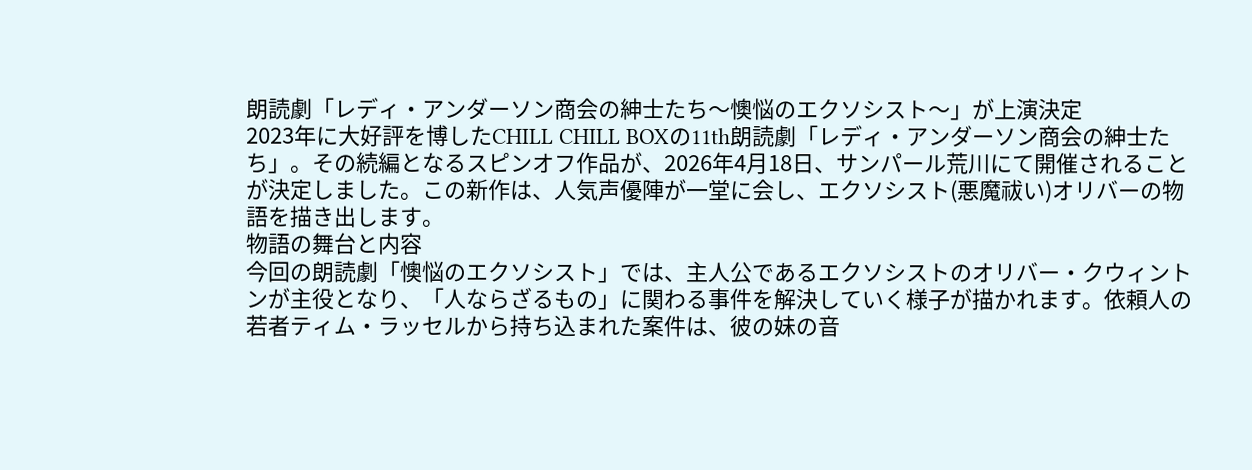朗読劇「レディ・アンダーソン商会の紳士たち〜懊悩のエクソシスト〜」が上演決定
2023年に大好評を博したCHILL CHILL BOXの11th朗読劇「レディ・アンダーソン商会の紳士たち」。その続編となるスピンオフ作品が、2026年4月18日、サンパール荒川にて開催されることが決定しました。この新作は、人気声優陣が一堂に会し、エクソシスト(悪魔祓い)オリバーの物語を描き出します。
物語の舞台と内容
今回の朗読劇「懊悩のエクソシスト」では、主人公であるエクソシストのオリバー・クウィントンが主役となり、「人ならざるもの」に関わる事件を解決していく様子が描かれます。依頼人の若者ティム・ラッセルから持ち込まれた案件は、彼の妹の音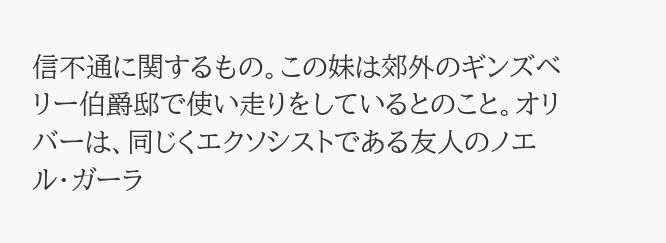信不通に関するもの。この妹は郊外のギンズベリー伯爵邸で使い走りをしているとのこと。オリバーは、同じくエクソシストである友人のノエル・ガーラ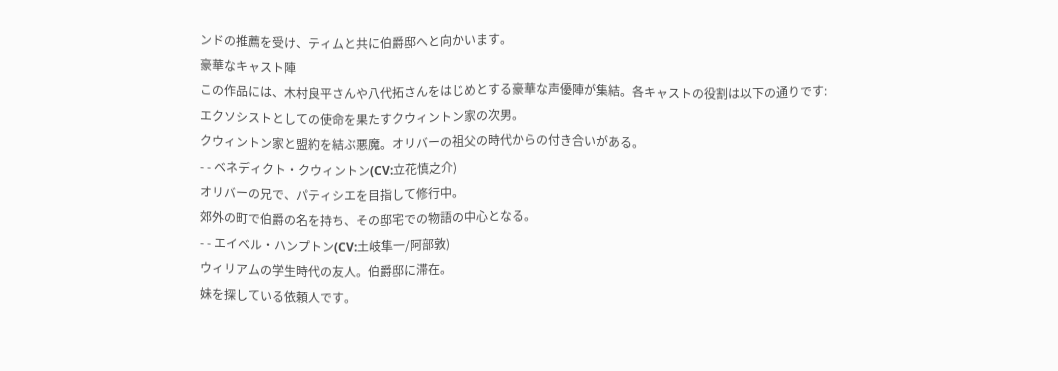ンドの推薦を受け、ティムと共に伯爵邸へと向かいます。
豪華なキャスト陣
この作品には、木村良平さんや八代拓さんをはじめとする豪華な声優陣が集結。各キャストの役割は以下の通りです:
エクソシストとしての使命を果たすクウィントン家の次男。
クウィントン家と盟約を結ぶ悪魔。オリバーの祖父の時代からの付き合いがある。
- - ベネディクト・クウィントン(CV:立花慎之介)
オリバーの兄で、パティシエを目指して修行中。
郊外の町で伯爵の名を持ち、その邸宅での物語の中心となる。
- - エイベル・ハンプトン(CV:土岐隼一/阿部敦)
ウィリアムの学生時代の友人。伯爵邸に滞在。
妹を探している依頼人です。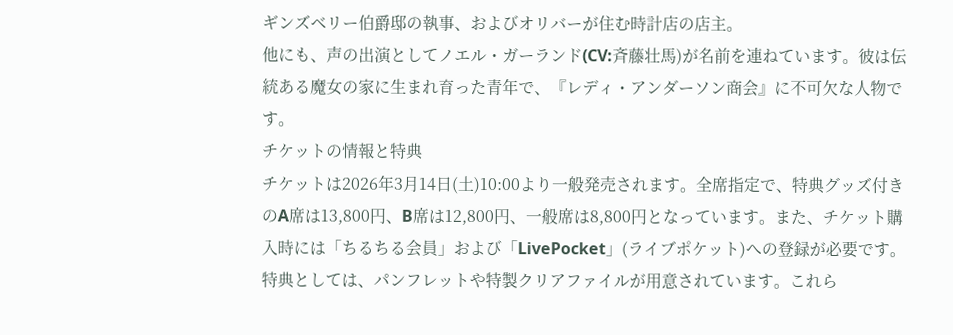ギンズベリー伯爵邸の執事、およびオリバーが住む時計店の店主。
他にも、声の出演としてノエル・ガーランド(CV:斉藤壮馬)が名前を連ねています。彼は伝統ある魔女の家に生まれ育った青年で、『レディ・アンダーソン商会』に不可欠な人物です。
チケットの情報と特典
チケットは2026年3月14日(土)10:00より一般発売されます。全席指定で、特典グッズ付きのA席は13,800円、B席は12,800円、一般席は8,800円となっています。また、チケット購入時には「ちるちる会員」および「LivePocket」(ライブポケット)への登録が必要です。
特典としては、パンフレットや特製クリアファイルが用意されています。これら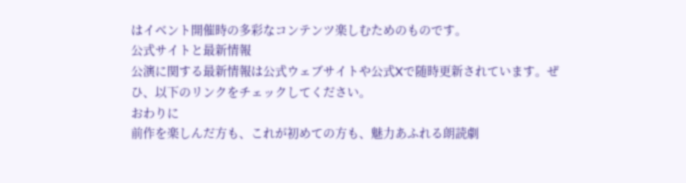はイベント開催時の多彩なコンテンツ楽しむためのものです。
公式サイトと最新情報
公演に関する最新情報は公式ウェブサイトや公式Xで随時更新されています。ぜひ、以下のリンクをチェックしてください。
おわりに
前作を楽しんだ方も、これが初めての方も、魅力あふれる朗読劇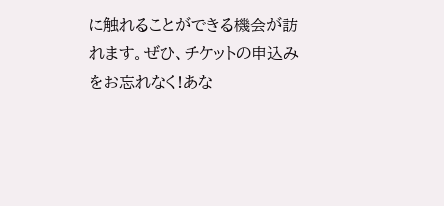に触れることができる機会が訪れます。ぜひ、チケットの申込みをお忘れなく!あな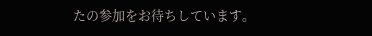たの参加をお待ちしています。